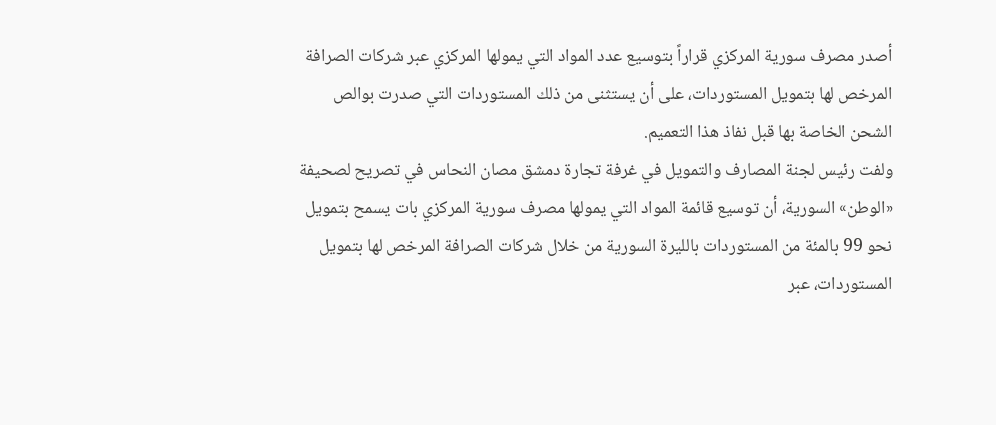أصدر مصرف سورية المركزي قراراً بتوسيع عدد المواد التي يمولها المركزي عبر شركات الصرافة المرخص لها بتمويل المستوردات، على أن يستثنى من ذلك المستوردات التي صدرت بوالص الشحن الخاصة بها قبل نفاذ هذا التعميم.
ولفت رئيس لجنة المصارف والتمويل في غرفة تجارة دمشق مصان النحاس في تصريح لصحيفة «الوطن» السورية، أن توسيع قائمة المواد التي يمولها مصرف سورية المركزي بات يسمح بتمويل نحو 99 بالمئة من المستوردات بالليرة السورية من خلال شركات الصرافة المرخص لها بتمويل المستوردات، عبر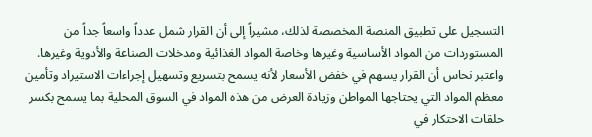التسجيل على تطبيق المنصة المخصصة لذلك، مشيراً إلى أن القرار شمل عدداً واسعاً جداً من المستوردات من المواد الأساسية وغيرها وخاصة المواد الغذائية ومدخلات الصناعة والأدوية وغيرها.
واعتبر نحاس أن القرار يسهم في خفض الأسعار لأنه يسمح بتسريع وتسهيل إجراءات الاستيراد وتأمين معظم المواد التي يحتاجها المواطن وزيادة العرض من هذه المواد في السوق المحلية بما يسمح بكسر حلقات الاحتكار في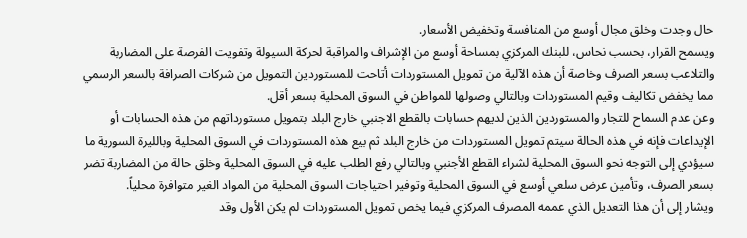حال وجدت وخلق مجال أوسع من المنافسة وتخفيض الأسعار.
ويسمح القرار، بحسب نحاس، للبنك المركزي بمساحة أوسع من الإشراف والمراقبة لحركة السيولة وتفويت الفرصة على المضاربة والتلاعب بسعر الصرف وخاصة أن هذه الآلية من تمويل المستوردات أتاحت للمستوردين التمويل من شركات الصرافة بالسعر الرسمي مما يخفض تكاليف وقيم المستوردات وبالتالي وصولها للمواطن في السوق المحلية بسعر أقل.
وعن عدم السماح للتجار والمستوردين الذين لديهم حسابات بالقطع الاجنبي خارج البلد بتمويل مستورداتهم من هذه الحسابات أو الإيداعات فإنه في هذه الحالة سيتم تمويل المستوردات من خارج البلد ثم بيع هذه المستوردات في السوق المحلية وبالليرة السورية ما سيؤدي إلى التوجه نحو السوق المحلية لشراء القطع الأجنبي وبالتالي رفع الطلب عليه في السوق المحلية وخلق حالة من المضاربة تضر بسعر الصرف، وتأمين عرض سلعي أوسع في السوق المحلية وتوفير احتياجات السوق المحلية من المواد الغير متوافرة محلياً.
ويشار إلى أن هذا التعديل الذي عممه المصرف المركزي فيما يخص تمويل المستوردات لم يكن الأول وقد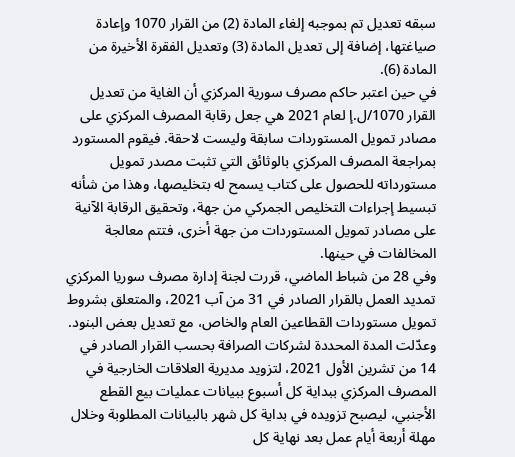سبقه تعديل تم بموجبه إلغاء المادة (2) من القرار 1070 وإعادة صياغتها، إضافة إلى تعديل المادة (3) وتعديل الفقرة الأخيرة من المادة (6).
في حين اعتبر حاكم مصرف سورية المركزي أن الغاية من تعديل القرار 1070/ل.إ لعام 2021 هي جعل رقابة المصرف المركزي على مصادر تمويل المستوردات سابقة وليست لاحقة. فيقوم المستورد بمراجعة المصرف المركزي بالوثائق التي تثبت مصدر تمويل مستورداته للحصول على كتاب يسمح له بتخليصها، وهذا من شأنه تبسيط إجراءات التخليص الجمركي من جهة، وتحقيق الرقابة الآنية على مصادر تمويل المستوردات من جهة أخرى، فتتم معالجة المخالفات في حينها.
وفي 28 من شباط الماضي، قررت لجنة إدارة مصرف سوريا المركزي تمديد العمل بالقرار الصادر في 31 من آب 2021، والمتعلق بشروط تمويل مستوردات القطاعين العام والخاص، مع تعديل بعض البنود.
وعدّلت المدة المحددة لشركات الصرافة بحسب القرار الصادر في 14 من تشرين الأول 2021، لتزويد مديرية العلاقات الخارجية في المصرف المركزي ببداية كل أسبوع ببيانات عمليات بيع القطع الأجنبي، ليصبح تزويده في بداية كل شهر بالبيانات المطلوبة وخلال مهلة أربعة أيام عمل بعد نهاية كل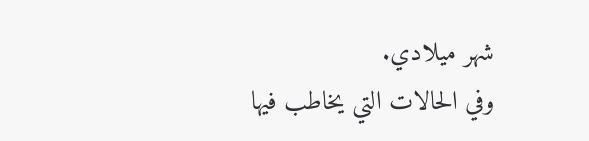شهر ميلادي.
وفي الحالات التي يخاطب فيها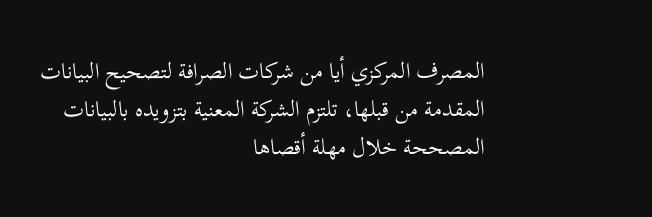المصرف المركزي أيا من شركات الصرافة لتصحيح البيانات المقدمة من قبلها، تلتزم الشركة المعنية بتزويده بالبيانات المصححة خلال مهلة أقصاها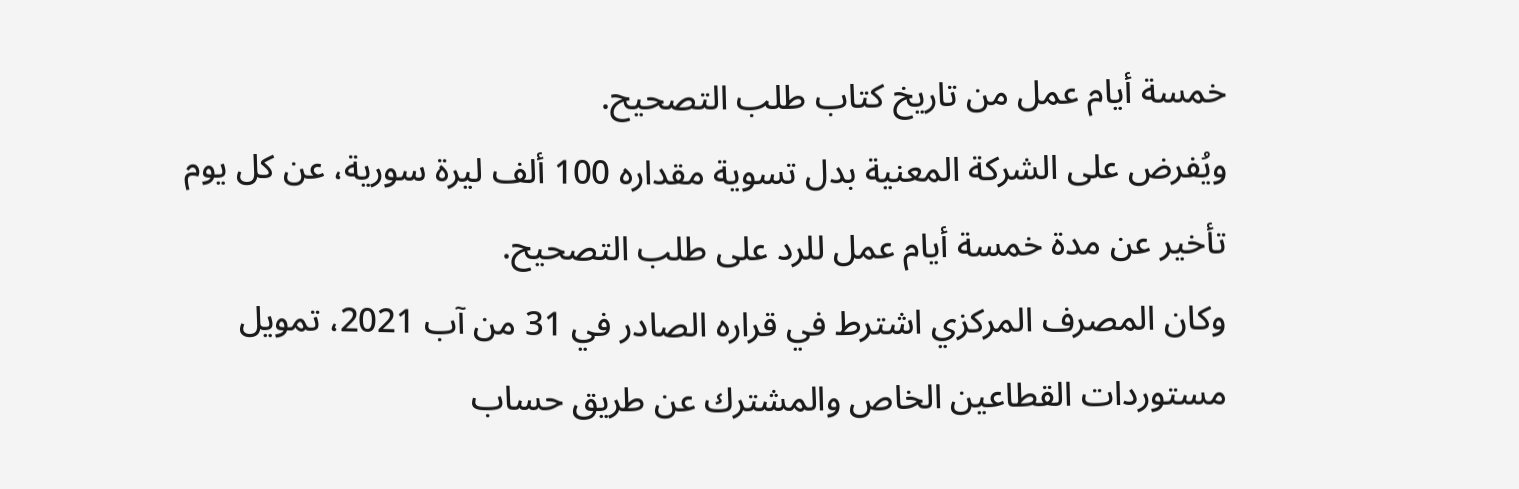خمسة أيام عمل من تاريخ كتاب طلب التصحيح.
ويُفرض على الشركة المعنية بدل تسوية مقداره 100 ألف ليرة سورية، عن كل يوم تأخير عن مدة خمسة أيام عمل للرد على طلب التصحيح.
وكان المصرف المركزي اشترط في قراره الصادر في 31 من آب 2021، تمويل مستوردات القطاعين الخاص والمشترك عن طريق حساب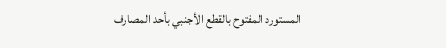المستورد المفتوح بالقطع الأجنبي بأحد المصارف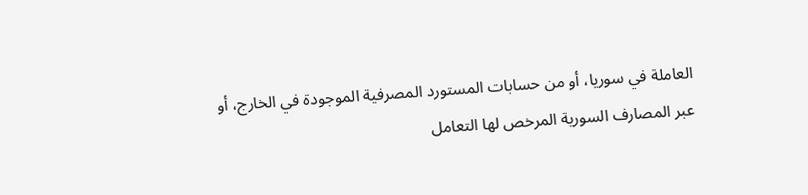العاملة في سوريا، أو من حسابات المستورد المصرفية الموجودة في الخارج، أو عبر المصارف السورية المرخص لها التعامل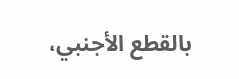بالقطع الأجنبي،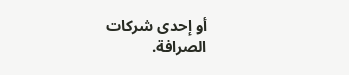أو إحدى شركات الصرافة.